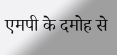एमपी के दमोह से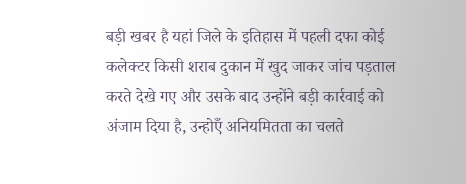बड़ी खबर है यहां जिले के इतिहास में पहली दफा कोई कलेक्टर किसी शराब दुकान में खुद जाकर जांच पड़ताल करते देखे गए और उसके बाद उन्होंने बड़ी कार्रवाई को अंजाम दिया है, उन्होएँ अनियमितता का चलते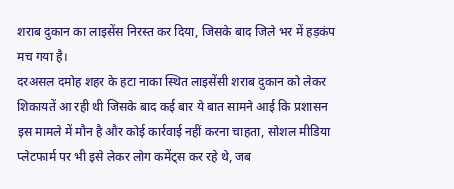शराब दुकान का लाइसेंस निरस्त कर दिया, जिसके बाद जिले भर में हड़कंप मच गया है।
दरअसल दमोह शहर के हटा नाका स्थित लाइसेंसी शराब दुकान को लेकर शिकायतें आ रही थी जिसके बाद कई बार ये बात सामने आई कि प्रशासन इस मामले में मौन है और कोई कार्रवाई नहीं करना चाहता, सोशल मीडिया प्लेटफार्म पर भी इसे लेकर लोग कमेंट्स कर रहे थे, जब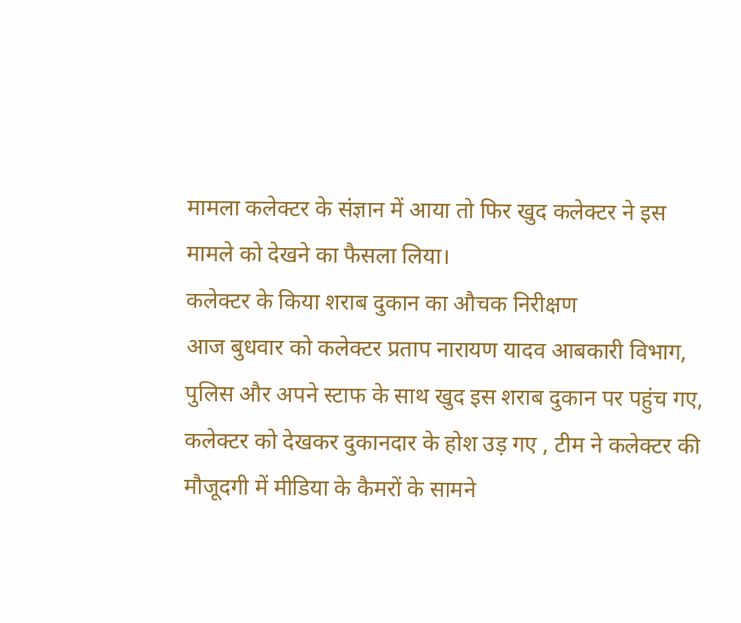मामला कलेक्टर के संज्ञान में आया तो फिर खुद कलेक्टर ने इस मामले को देखने का फैसला लिया।
कलेक्टर के किया शराब दुकान का औचक निरीक्षण
आज बुधवार को कलेक्टर प्रताप नारायण यादव आबकारी विभाग, पुलिस और अपने स्टाफ के साथ खुद इस शराब दुकान पर पहुंच गए, कलेक्टर को देखकर दुकानदार के होश उड़ गए , टीम ने कलेक्टर की मौजूदगी में मीडिया के कैमरों के सामने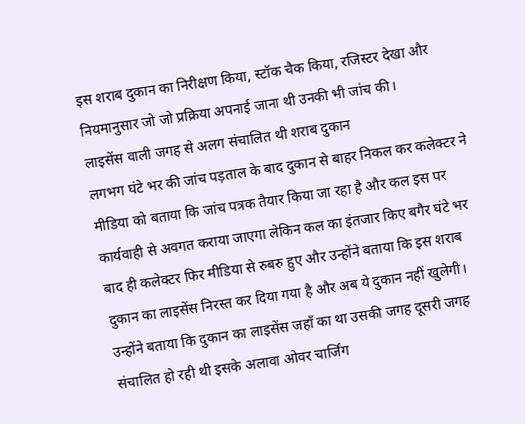इस शराब दुकान का निरीक्षण किया, स्टॉक चैक किया, रजिस्टर देखा और नियमानुसार जो जो प्रक्रिया अपनाई जाना थी उनकी भी जांच की।
लाइसेंस वाली जगह से अलग संचालित थी शराब दुकान
लगभग घंटे भर की जांच पड़ताल के बाद दुकान से बाहर निकल कर कलेक्टर ने मीडिया को बताया कि जांच पत्रक तैयार किया जा रहा है और कल इस पर कार्यवाही से अवगत कराया जाएगा लेकिन कल का इंतजार किए बगैर घंटे भर बाद ही कलेक्टर फिर मीडिया से रुबरु हुए और उन्होंने बताया कि इस शराब दुकान का लाइसेंस निरस्त कर दिया गया है और अब ये दुकान नहीं खुलेगी। उन्होंने बताया कि दुकान का लाइसेंस जहाँ का था उसकी जगह दूसरी जगह संचालित हो रही थी इसके अलावा ओवर चार्जिंग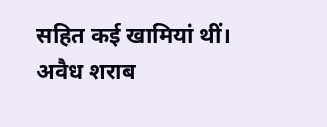सहित कई खामियां थीं।
अवैध शराब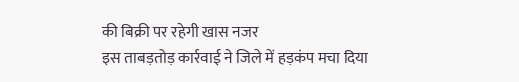की बिक्री पर रहेगी खास नजर
इस ताबड़तोड़ कार्रवाई ने जिले में हड़कंप मचा दिया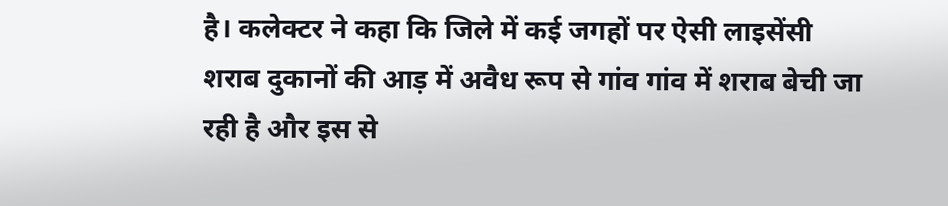है। कलेक्टर ने कहा कि जिले में कई जगहों पर ऐसी लाइसेंसी शराब दुकानों की आड़ में अवैध रूप से गांव गांव में शराब बेची जा रही है और इस से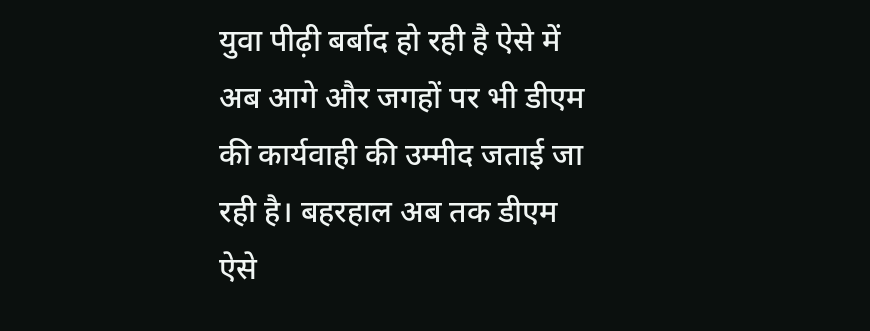युवा पीढ़ी बर्बाद हो रही है ऐसे में अब आगे और जगहों पर भी डीएम की कार्यवाही की उम्मीद जताई जा रही है। बहरहाल अब तक डीएम ऐसे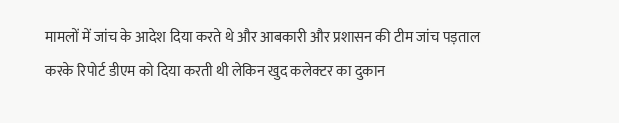मामलों में जांच के आदेश दिया करते थे और आबकारी और प्रशासन की टीम जांच पड़ताल करके रिपोर्ट डीएम को दिया करती थी लेकिन खुद कलेक्टर का दुकान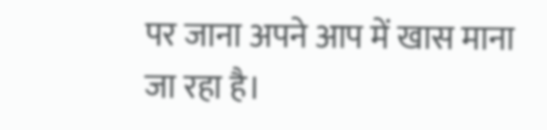पर जाना अपने आप में खास माना जा रहा है।